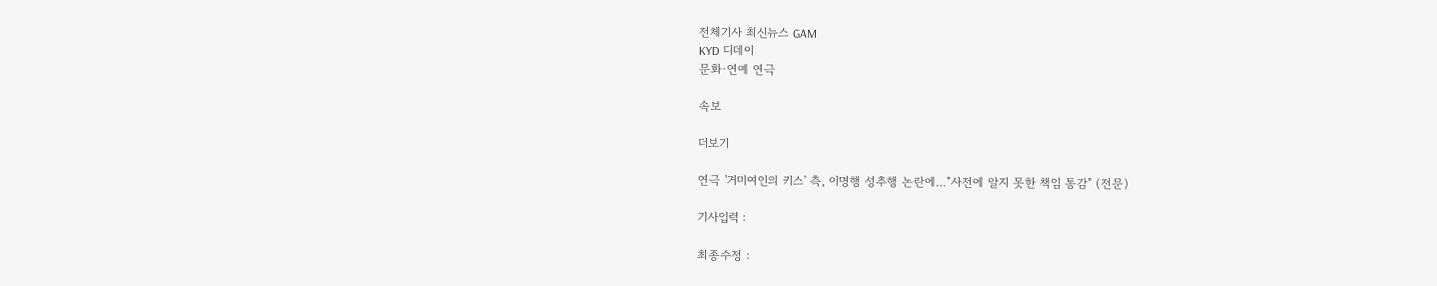전체기사 최신뉴스 GAM
KYD 디데이
문화·연예 연극

속보

더보기

연극 '거미여인의 키스' 측, 이명행 성추행 논란에…"사전에 알지 못한 책임 통감" (전문)

기사입력 :

최종수정 :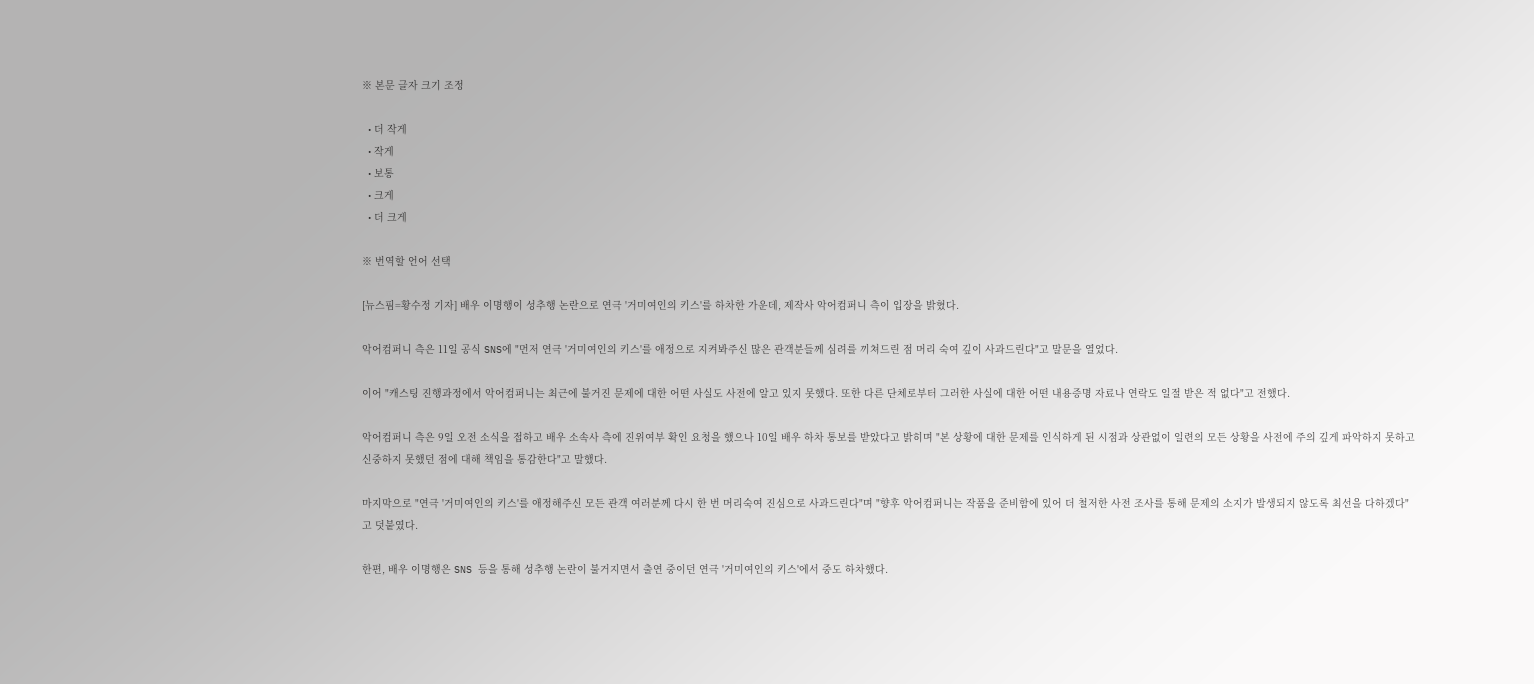※ 본문 글자 크기 조정

  • 더 작게
  • 작게
  • 보통
  • 크게
  • 더 크게

※ 번역할 언어 선택

[뉴스핌=황수정 기자] 배우 이명행이 성추행 논란으로 연극 '거미여인의 키스'를 하차한 가운데, 제작사 악어컴퍼니 측이 입장을 밝혔다.

악어컴퍼니 측은 11일 공식 SNS에 "먼저 연극 '거미여인의 키스'를 애정으로 지켜봐주신 많은 관객분들께 심려를 끼쳐드린 점 머리 숙여 깊이 사과드린다"고 말문을 열었다.

이어 "캐스팅 진행과정에서 악어컴퍼니는 최근에 불거진 문제에 대한 어떤 사실도 사전에 알고 있지 못했다. 또한 다른 단체로부터 그러한 사실에 대한 어떤 내용증명 자료나 연락도 일절 받은 적 없다"고 전했다.

악어컴퍼니 측은 9일 오전 소식을 접하고 배우 소속사 측에 진위여부 확인 요청을 했으나 10일 배우 하차 통보를 받았다고 밝히며 "본 상황에 대한 문제를 인식하게 된 시점과 상관없이 일련의 모든 상황을 사전에 주의 깊게 파악하지 못하고 신중하지 못했던 점에 대해 책임을 통감한다"고 말했다.

마지막으로 "연극 '거미여인의 키스'를 애정해주신 모든 관객 여러분께 다시 한 번 머리숙여 진심으로 사과드린다"며 "향후 악어컴퍼니는 작품을 준비함에 있어 더 철저한 사전 조사를 통해 문제의 소지가 발생되지 않도록 최선을 다하겠다"고 덧붙였다.

한편, 배우 이명행은 SNS 등을 통해 성추행 논란이 불거지면서 출연 중이던 연극 '거미여인의 키스'에서 중도 하차했다.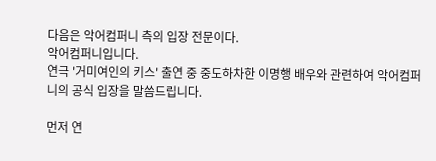다음은 악어컴퍼니 측의 입장 전문이다.
악어컴퍼니입니다.
연극 '거미여인의 키스' 출연 중 중도하차한 이명행 배우와 관련하여 악어컴퍼니의 공식 입장을 말씀드립니다.

먼저 연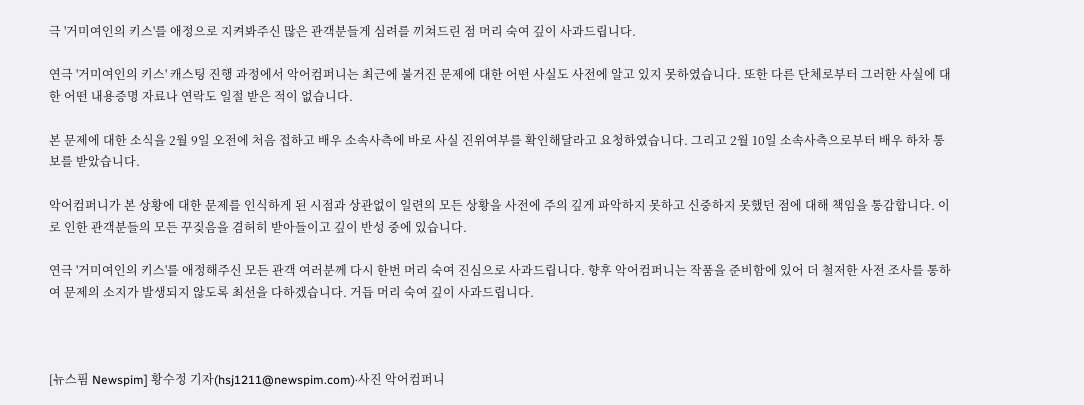극 '거미여인의 키스'를 애정으로 지켜봐주신 많은 관객분들게 심려를 끼쳐드린 점 머리 숙여 깊이 사과드립니다.

연극 '거미여인의 키스' 캐스팅 진행 과정에서 악어컴퍼니는 최근에 불거진 문제에 대한 어떤 사실도 사전에 알고 있지 못하였습니다. 또한 다른 단체로부터 그러한 사실에 대한 어떤 내용증명 자료나 연락도 일절 받은 적이 없습니다.

본 문제에 대한 소식을 2월 9일 오전에 처음 접하고 배우 소속사측에 바로 사실 진위여부를 확인해달라고 요청하였습니다. 그리고 2월 10일 소속사측으로부터 배우 하차 통보를 받았습니다.

악어컴퍼니가 본 상황에 대한 문제를 인식하게 된 시점과 상관없이 일련의 모든 상황을 사전에 주의 깊게 파악하지 못하고 신중하지 못했던 점에 대해 책임을 통감합니다. 이로 인한 관객분들의 모든 꾸짖음을 겸허히 받아들이고 깊이 반성 중에 있습니다.

연극 '거미여인의 키스'를 애정해주신 모든 관객 여러분께 다시 한번 머리 숙여 진심으로 사과드립니다. 향후 악어컴퍼니는 작품을 준비함에 있어 더 철저한 사전 조사를 통하여 문제의 소지가 발생되지 않도록 최선을 다하겠습니다. 거듭 머리 숙여 깊이 사과드립니다.



[뉴스핌 Newspim] 황수정 기자(hsj1211@newspim.com)·사진 악어컴퍼니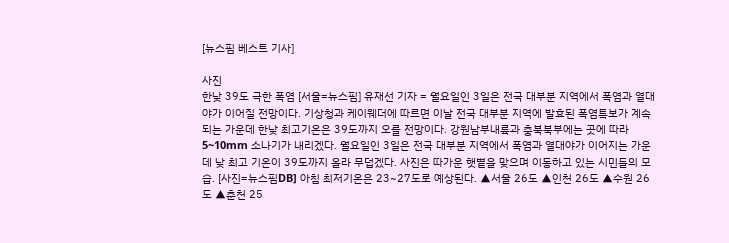[뉴스핌 베스트 기사]

사진
한낮 39도 극한 폭염 [서울=뉴스핌] 유재선 기자 = 월요일인 3일은 전국 대부분 지역에서 폭염과 열대야가 이어질 전망이다. 기상청과 케이웨더에 따르면 이날 전국 대부분 지역에 발효된 폭염특보가 계속되는 가운데 한낮 최고기온은 39도까지 오를 전망이다. 강원남부내륙과 충북북부에는 곳에 따라 5~10mm 소나기가 내리겠다. 월요일인 3일은 전국 대부분 지역에서 폭염과 열대야가 이어지는 가운데 낮 최고 기온이 39도까지 올라 무덥겠다. 사진은 따가운 햇볕을 맞으며 이동하고 있는 시민들의 모습. [사진=뉴스핌DB] 아침 최저기온은 23~27도로 예상된다. ▲서울 26도 ▲인천 26도 ▲수원 26도 ▲춘천 25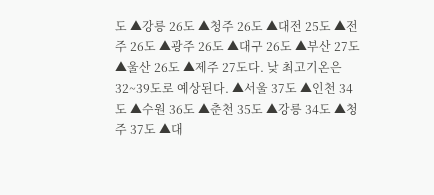도 ▲강릉 26도 ▲청주 26도 ▲대전 25도 ▲전주 26도 ▲광주 26도 ▲대구 26도 ▲부산 27도 ▲울산 26도 ▲제주 27도다. 낮 최고기온은 32~39도로 예상된다. ▲서울 37도 ▲인천 34도 ▲수원 36도 ▲춘천 35도 ▲강릉 34도 ▲청주 37도 ▲대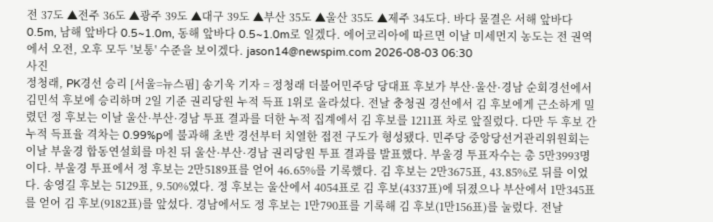전 37도 ▲전주 36도 ▲광주 39도 ▲대구 39도 ▲부산 35도 ▲울산 35도 ▲제주 34도다. 바다 물결은 서해 앞바다 0.5m, 남해 앞바다 0.5~1.0m, 동해 앞바다 0.5~1.0m로 일겠다. 에어코리아에 따르면 이날 미세먼지 농도는 전 권역에서 오전, 오후 모두 '보통' 수준을 보이겠다. jason14@newspim.com 2026-08-03 06:30
사진
정청래, PK경선 승리 [서울=뉴스핌] 송기욱 기자 = 정청래 더불어민주당 당대표 후보가 부산·울산·경남 순회경선에서 김민석 후보에 승리하며 2일 기준 권리당원 누적 득표 1위로 올라섰다. 전날 충청권 경선에서 김 후보에게 근소하게 밀렸던 정 후보는 이날 울산·부산·경남 투표 결과를 더한 누적 집계에서 김 후보를 1211표 차로 앞질렀다. 다만 두 후보 간 누적 득표율 격차는 0.99%p에 불과해 초반 경선부터 치열한 접전 구도가 형성됐다. 민주당 중앙당선거관리위원회는 이날 부울경 합동연설회를 마친 뒤 울산·부산·경남 권리당원 투표 결과를 발표했다. 부울경 투표자수는 총 5만3993명이다. 부울경 투표에서 정 후보는 2만5189표를 얻어 46.65%를 기록했다. 김 후보는 2만3675표, 43.85%로 뒤를 이었다. 송영길 후보는 5129표, 9.50%였다. 정 후보는 울산에서 4054표로 김 후보(4337표)에 뒤졌으나 부산에서 1만345표를 얻어 김 후보(9182표)를 앞섰다. 경남에서도 정 후보는 1만790표를 기록해 김 후보(1만156표)를 눌렀다. 전날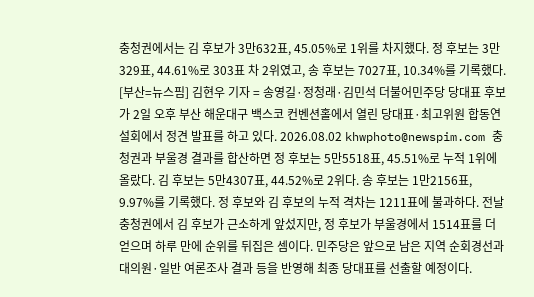충청권에서는 김 후보가 3만632표, 45.05%로 1위를 차지했다. 정 후보는 3만329표, 44.61%로 303표 차 2위였고, 송 후보는 7027표, 10.34%를 기록했다. [부산=뉴스핌] 김현우 기자 = 송영길·정청래·김민석 더불어민주당 당대표 후보가 2일 오후 부산 해운대구 백스코 컨벤션홀에서 열린 당대표·최고위원 합동연설회에서 정견 발표를 하고 있다. 2026.08.02 khwphoto@newspim.com 충청권과 부울경 결과를 합산하면 정 후보는 5만5518표, 45.51%로 누적 1위에 올랐다. 김 후보는 5만4307표, 44.52%로 2위다. 송 후보는 1만2156표, 9.97%를 기록했다. 정 후보와 김 후보의 누적 격차는 1211표에 불과하다. 전날 충청권에서 김 후보가 근소하게 앞섰지만, 정 후보가 부울경에서 1514표를 더 얻으며 하루 만에 순위를 뒤집은 셈이다. 민주당은 앞으로 남은 지역 순회경선과 대의원·일반 여론조사 결과 등을 반영해 최종 당대표를 선출할 예정이다.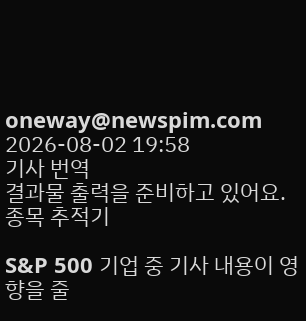oneway@newspim.com 2026-08-02 19:58
기사 번역
결과물 출력을 준비하고 있어요.
종목 추적기

S&P 500 기업 중 기사 내용이 영향을 줄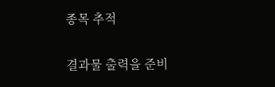종목 추적

결과물 출력을 준비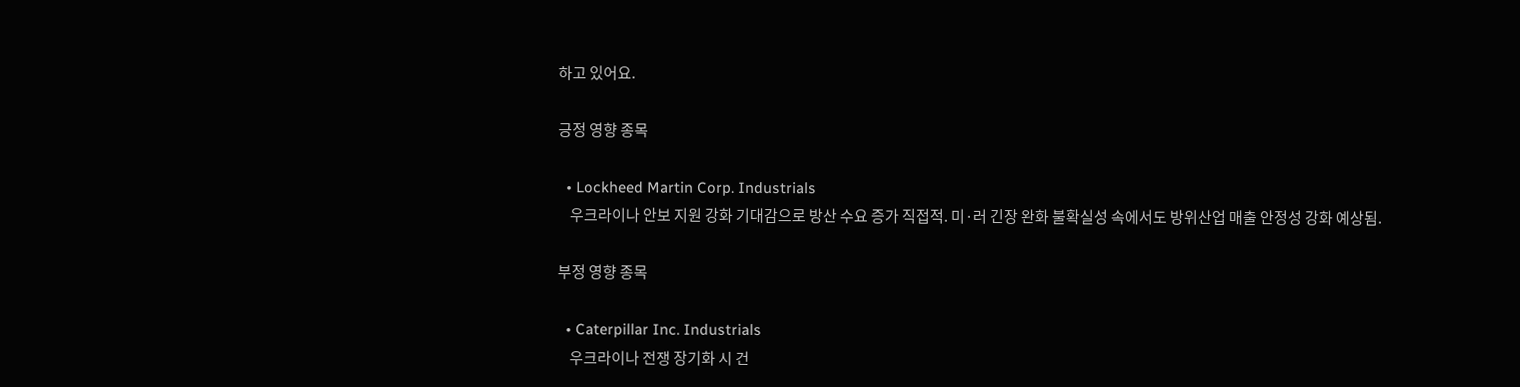하고 있어요.

긍정 영향 종목

  • Lockheed Martin Corp. Industrials
    우크라이나 안보 지원 강화 기대감으로 방산 수요 증가 직접적. 미·러 긴장 완화 불확실성 속에서도 방위산업 매출 안정성 강화 예상됨.

부정 영향 종목

  • Caterpillar Inc. Industrials
    우크라이나 전쟁 장기화 시 건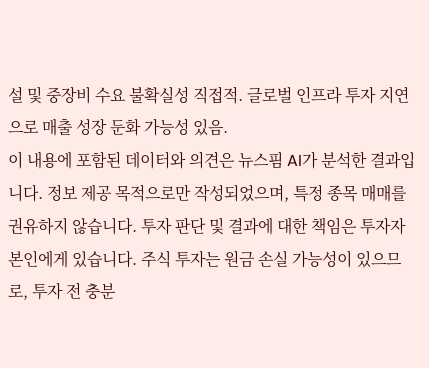설 및 중장비 수요 불확실성 직접적. 글로벌 인프라 투자 지연으로 매출 성장 둔화 가능성 있음.
이 내용에 포함된 데이터와 의견은 뉴스핌 AI가 분석한 결과입니다. 정보 제공 목적으로만 작성되었으며, 특정 종목 매매를 권유하지 않습니다. 투자 판단 및 결과에 대한 책임은 투자자 본인에게 있습니다. 주식 투자는 원금 손실 가능성이 있으므로, 투자 전 충분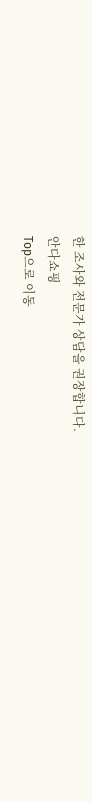한 조사와 전문가 상담을 권장합니다.
안다쇼핑
Top으로 이동